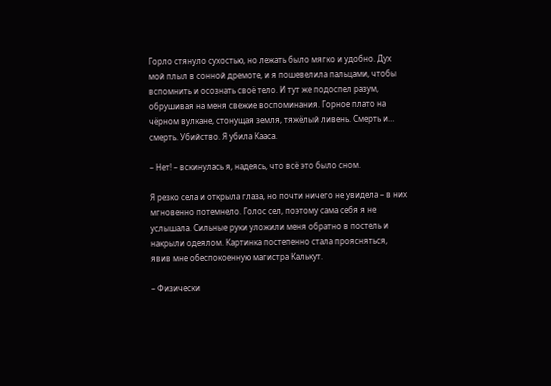Горло стянуло сухостью, но лежать было мягко и удобно. Дух мой плыл в сонной дремоте, и я пошевелила пальцами, чтобы вспомнить и осознать своё тело. И тут же подоспел разум, обрушивая на меня свежие воспоминания. Горное плато на чёрном вулкане, стонущая земля, тяжёлый ливень. Смерть и… смерть. Убийство. Я убила Кааса.

– Нет! – вскинулась я, надеясь, что всё это было сном.

Я резко села и открыла глаза, но почти ничего не увидела – в них мгновенно потемнело. Голос сел, поэтому сама себя я не услышала. Сильные руки уложили меня обратно в постель и накрыли одеялом. Картинка постепенно стала проясняться, явив мне обеспокоенную магистра Калькут.

– Физически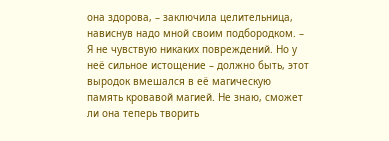она здорова, – заключила целительница, нависнув надо мной своим подбородком. – Я не чувствую никаких повреждений. Но у неё сильное истощение – должно быть, этот выродок вмешался в её магическую память кровавой магией. Не знаю, сможет ли она теперь творить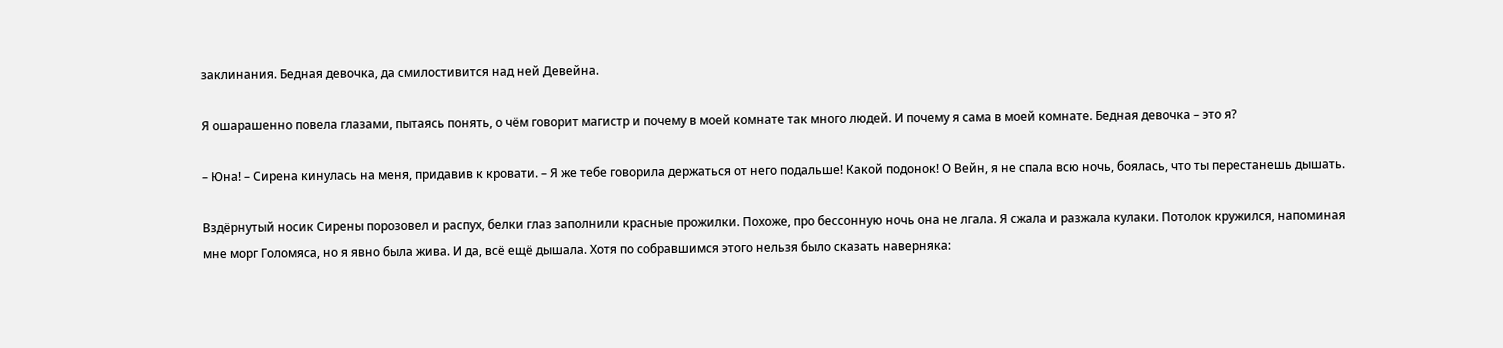заклинания. Бедная девочка, да смилостивится над ней Девейна.

Я ошарашенно повела глазами, пытаясь понять, о чём говорит магистр и почему в моей комнате так много людей. И почему я сама в моей комнате. Бедная девочка – это я?

– Юна! – Сирена кинулась на меня, придавив к кровати. – Я же тебе говорила держаться от него подальше! Какой подонок! О Вейн, я не спала всю ночь, боялась, что ты перестанешь дышать.

Вздёрнутый носик Сирены порозовел и распух, белки глаз заполнили красные прожилки. Похоже, про бессонную ночь она не лгала. Я сжала и разжала кулаки. Потолок кружился, напоминая мне морг Голомяса, но я явно была жива. И да, всё ещё дышала. Хотя по собравшимся этого нельзя было сказать наверняка: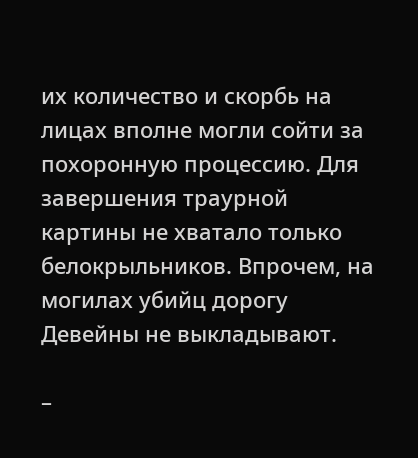их количество и скорбь на лицах вполне могли сойти за похоронную процессию. Для завершения траурной картины не хватало только белокрыльников. Впрочем, на могилах убийц дорогу Девейны не выкладывают.

–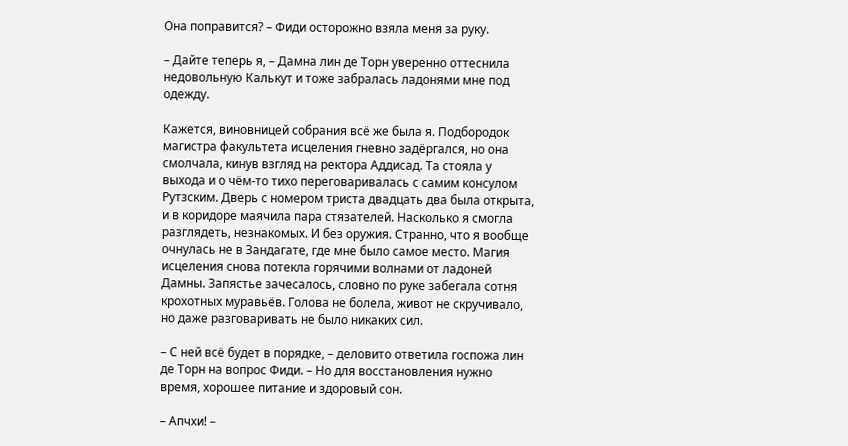Она поправится? – Фиди осторожно взяла меня за руку.

– Дайте теперь я, – Дамна лин де Торн уверенно оттеснила недовольную Калькут и тоже забралась ладонями мне под одежду.

Кажется, виновницей собрания всё же была я. Подбородок магистра факультета исцеления гневно задёргался, но она смолчала, кинув взгляд на ректора Аддисад. Та стояла у выхода и о чём-то тихо переговаривалась с самим консулом Рутзским. Дверь с номером триста двадцать два была открыта, и в коридоре маячила пара стязателей. Насколько я смогла разглядеть, незнакомых. И без оружия. Странно, что я вообще очнулась не в Зандагате, где мне было самое место. Магия исцеления снова потекла горячими волнами от ладоней Дамны. Запястье зачесалось, словно по руке забегала сотня крохотных муравьёв. Голова не болела, живот не скручивало, но даже разговаривать не было никаких сил.

– С ней всё будет в порядке, – деловито ответила госпожа лин де Торн на вопрос Фиди. – Но для восстановления нужно время, хорошее питание и здоровый сон.

– Апчхи! –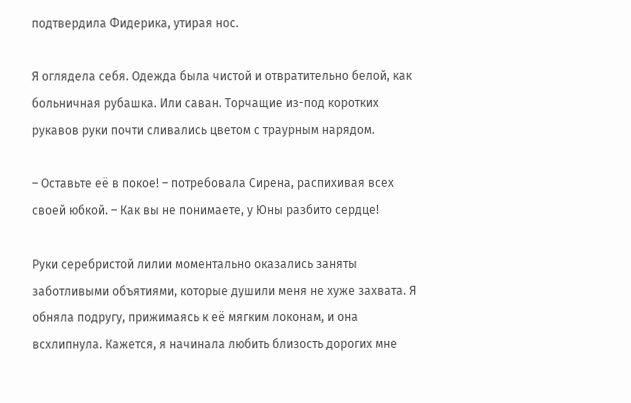подтвердила Фидерика, утирая нос.

Я оглядела себя. Одежда была чистой и отвратительно белой, как больничная рубашка. Или саван. Торчащие из-под коротких рукавов руки почти сливались цветом с траурным нарядом.

– Оставьте её в покое! – потребовала Сирена, распихивая всех своей юбкой. – Как вы не понимаете, у Юны разбито сердце!

Руки серебристой лилии моментально оказались заняты заботливыми объятиями, которые душили меня не хуже захвата. Я обняла подругу, прижимаясь к её мягким локонам, и она всхлипнула. Кажется, я начинала любить близость дорогих мне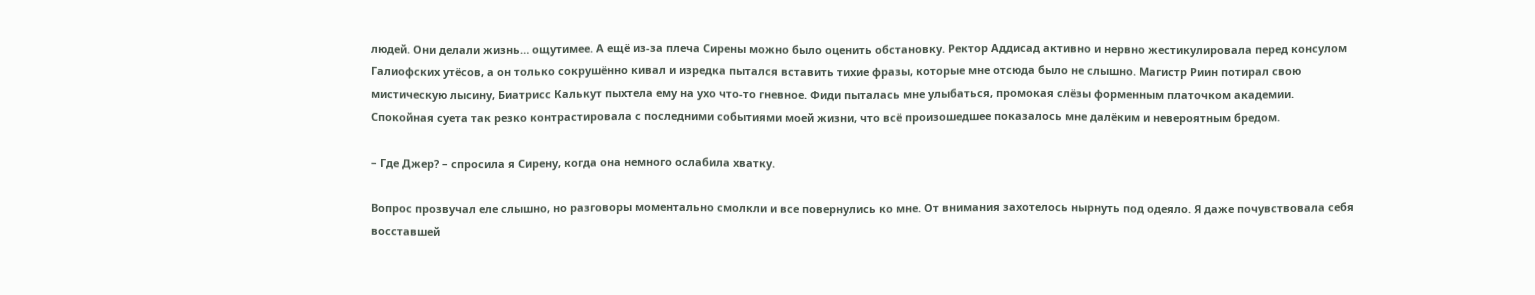людей. Они делали жизнь… ощутимее. А ещё из-за плеча Сирены можно было оценить обстановку. Ректор Аддисад активно и нервно жестикулировала перед консулом Галиофских утёсов, а он только сокрушённо кивал и изредка пытался вставить тихие фразы, которые мне отсюда было не слышно. Магистр Риин потирал свою мистическую лысину, Биатрисс Калькут пыхтела ему на ухо что-то гневное. Фиди пыталась мне улыбаться, промокая слёзы форменным платочком академии. Спокойная суета так резко контрастировала с последними событиями моей жизни, что всё произошедшее показалось мне далёким и невероятным бредом.

– Где Джер? – спросила я Сирену, когда она немного ослабила хватку.

Вопрос прозвучал еле слышно, но разговоры моментально смолкли и все повернулись ко мне. От внимания захотелось нырнуть под одеяло. Я даже почувствовала себя восставшей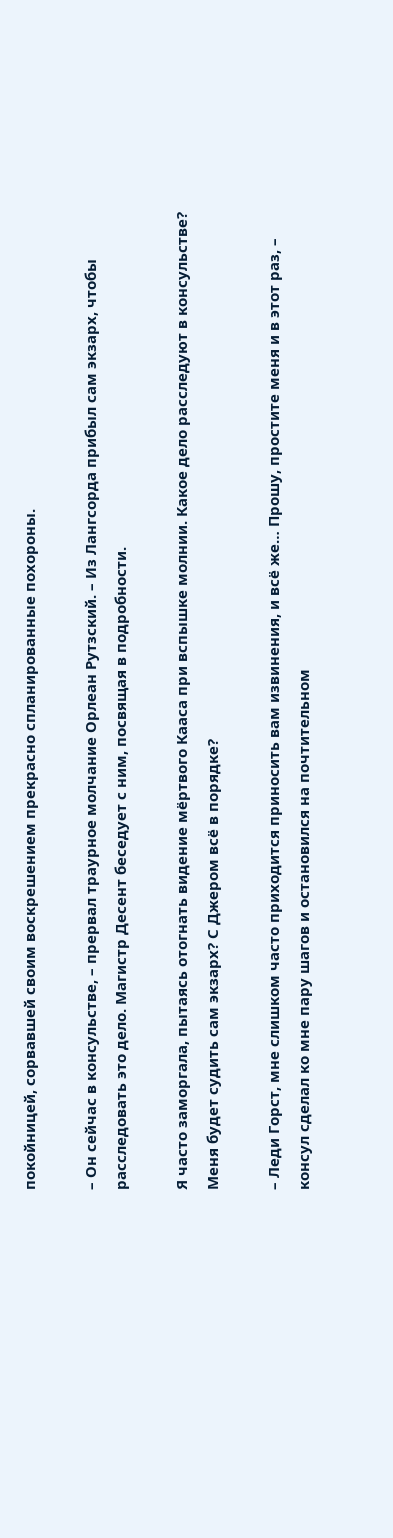покойницей, сорвавшей своим воскрешением прекрасно спланированные похороны.

– Он сейчас в консульстве, – прервал траурное молчание Орлеан Рутзский. – Из Лангсорда прибыл сам экзарх, чтобы расследовать это дело. Магистр Десент беседует с ним, посвящая в подробности.

Я часто заморгала, пытаясь отогнать видение мёртвого Кааса при вспышке молнии. Какое дело расследуют в консульстве? Меня будет судить сам экзарх? С Джером всё в порядке?

– Леди Горст, мне слишком часто приходится приносить вам извинения, и всё же… Прошу, простите меня и в этот раз, – консул сделал ко мне пару шагов и остановился на почтительном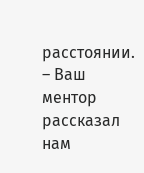расстоянии. – Ваш ментор рассказал нам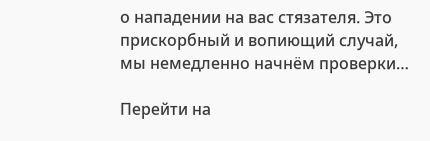о нападении на вас стязателя. Это прискорбный и вопиющий случай, мы немедленно начнём проверки…

Перейти на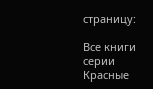страницу:

Все книги серии Красные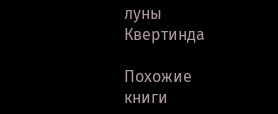луны Квертинда

Похожие книги